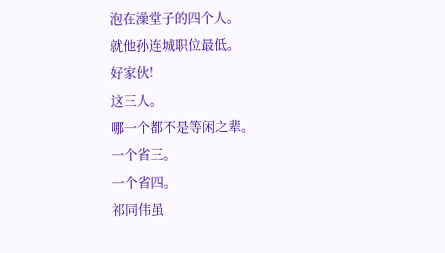泡在澡堂子的四个人。
就他孙连城职位最低。
好家伙!
这三人。
哪一个都不是等闲之辈。
一个省三。
一个省四。
祁同伟虽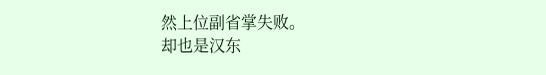然上位副省掌失败。
却也是汉东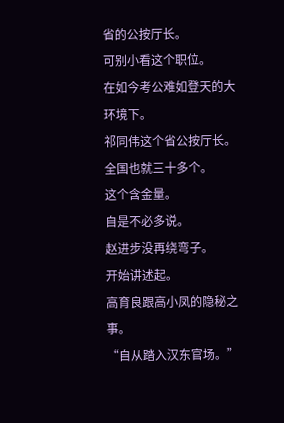省的公按厅长。
可别小看这个职位。
在如今考公难如登天的大环境下。
祁同伟这个省公按厅长。
全国也就三十多个。
这个含金量。
自是不必多说。
赵进步没再绕弯子。
开始讲述起。
高育良跟高小凤的隐秘之事。
“自从踏入汉东官场。”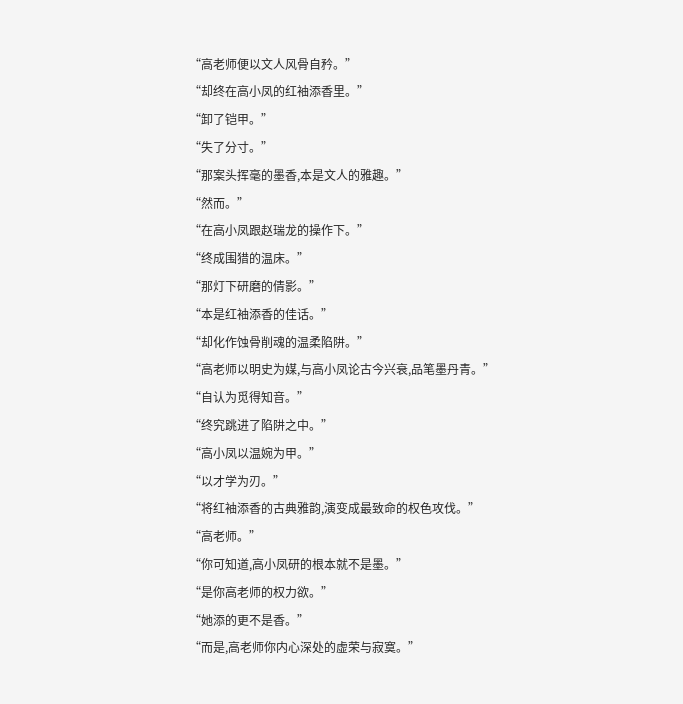“高老师便以文人风骨自矜。”
“却终在高小凤的红袖添香里。”
“卸了铠甲。”
“失了分寸。”
“那案头挥毫的墨香,本是文人的雅趣。”
“然而。”
“在高小凤跟赵瑞龙的操作下。”
“终成围猎的温床。”
“那灯下研磨的倩影。”
“本是红袖添香的佳话。”
“却化作蚀骨削魂的温柔陷阱。”
“高老师以明史为媒,与高小凤论古今兴衰,品笔墨丹青。”
“自认为觅得知音。”
“终究跳进了陷阱之中。”
“高小凤以温婉为甲。”
“以才学为刃。”
“将红袖添香的古典雅韵,演变成最致命的权色攻伐。”
“高老师。”
“你可知道,高小凤研的根本就不是墨。”
“是你高老师的权力欲。”
“她添的更不是香。”
“而是,高老师你内心深处的虚荣与寂寞。”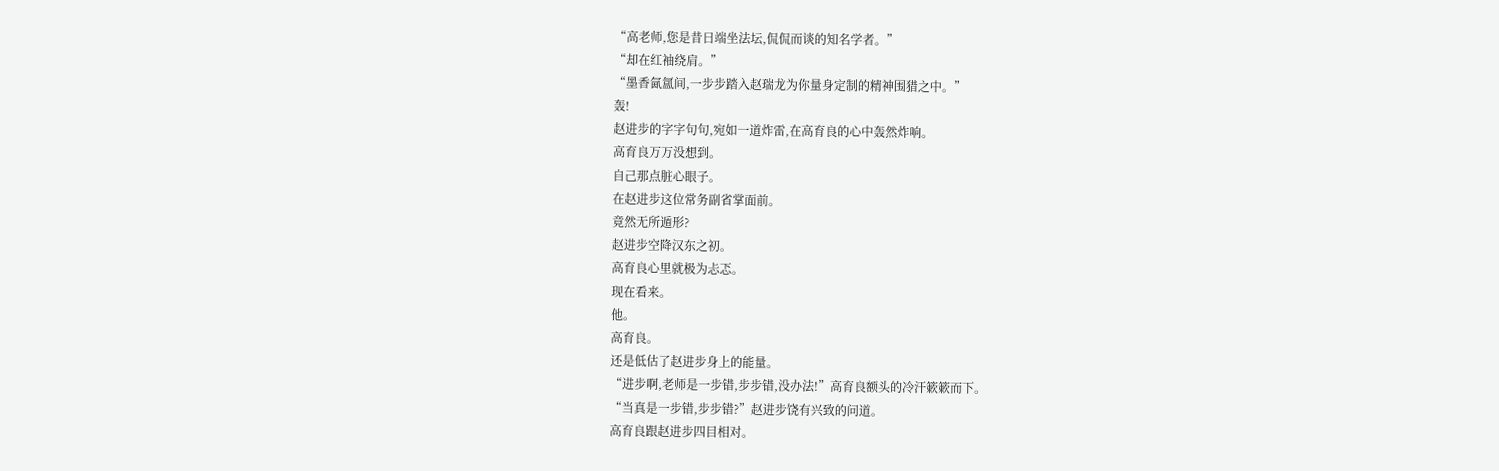“高老师,您是昔日端坐法坛,侃侃而谈的知名学者。”
“却在红袖绕肩。”
“墨香氤氲间,一步步踏入赵瑞龙为你量身定制的精神围猎之中。”
轰!
赵进步的字字句句,宛如一道炸雷,在高育良的心中轰然炸响。
高育良万万没想到。
自己那点脏心眼子。
在赵进步这位常务副省掌面前。
竟然无所遁形?
赵进步空降汉东之初。
高育良心里就极为忐忑。
现在看来。
他。
高育良。
还是低估了赵进步身上的能量。
“进步啊,老师是一步错,步步错,没办法!”高育良额头的冷汗簌簌而下。
“当真是一步错,步步错?”赵进步饶有兴致的问道。
高育良跟赵进步四目相对。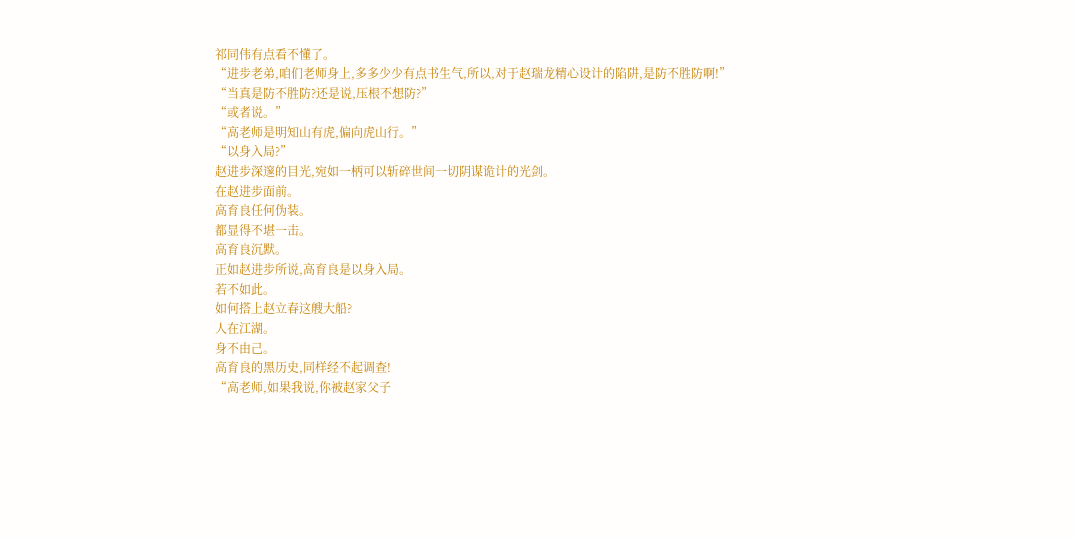祁同伟有点看不懂了。
“进步老弟,咱们老师身上,多多少少有点书生气,所以,对于赵瑞龙精心设计的陷阱,是防不胜防啊!”
“当真是防不胜防?还是说,压根不想防?”
“或者说。”
“高老师是明知山有虎,偏向虎山行。”
“以身入局?”
赵进步深邃的目光,宛如一柄可以斩碎世间一切阴谋诡计的光剑。
在赵进步面前。
高育良任何伪装。
都显得不堪一击。
高育良沉默。
正如赵进步所说,高育良是以身入局。
若不如此。
如何搭上赵立春这艘大船?
人在江湖。
身不由己。
高育良的黑历史,同样经不起调查!
“高老师,如果我说,你被赵家父子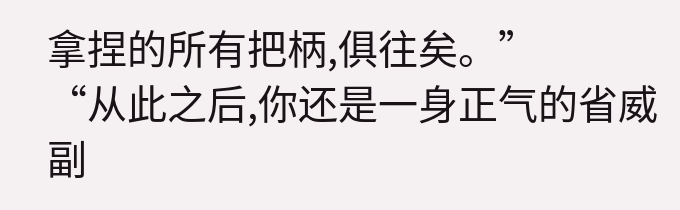拿捏的所有把柄,俱往矣。”
“从此之后,你还是一身正气的省威副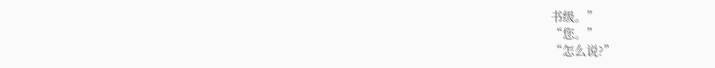书级。”
“您。”
“怎么说?”